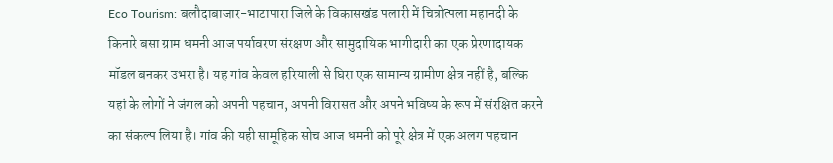Eco Tourism: बलौदाबाजार-भाटापारा जिले के विकासखंड पलारी में चित्रोत्पला महानदी के किनारे बसा ग्राम धमनी आज पर्यावरण संरक्षण और सामुदायिक भागीदारी का एक प्रेरणादायक मॉडल बनकर उभरा है। यह गांव केवल हरियाली से घिरा एक सामान्य ग्रामीण क्षेत्र नहीं है, बल्कि यहां के लोगों ने जंगल को अपनी पहचान, अपनी विरासत और अपने भविष्य के रूप में संरक्षित करने का संकल्प लिया है। गांव की यही सामूहिक सोच आज धमनी को पूरे क्षेत्र में एक अलग पहचान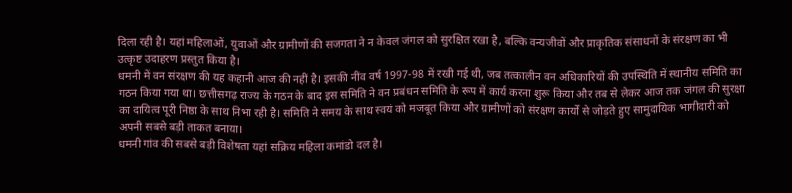दिला रही है। यहां महिलाओं, युवाओं और ग्रामीणों की सजगता ने न केवल जंगल को सुरक्षित रखा है, बल्कि वन्यजीवों और प्राकृतिक संसाधनों के संरक्षण का भी उत्कृष्ट उदाहरण प्रस्तुत किया है।
धमनी में वन संरक्षण की यह कहानी आज की नहीं है। इसकी नींव वर्ष 1997-98 में रखी गई थी, जब तत्कालीन वन अधिकारियों की उपस्थिति में स्थानीय समिति का गठन किया गया था। छत्तीसगढ़ राज्य के गठन के बाद इस समिति ने वन प्रबंधन समिति के रूप में कार्य करना शुरू किया और तब से लेकर आज तक जंगल की सुरक्षा का दायित्व पूरी निष्ठा के साथ निभा रही है। समिति ने समय के साथ स्वयं को मजबूत किया और ग्रामीणों को संरक्षण कार्यों से जोड़ते हुए सामुदायिक भागीदारी को अपनी सबसे बड़ी ताकत बनाया।
धमनी गांव की सबसे बड़ी विशेषता यहां सक्रिय महिला कमांडो दल है।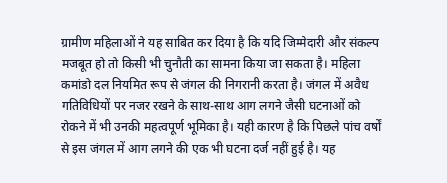ग्रामीण महिलाओं ने यह साबित कर दिया है कि यदि जिम्मेदारी और संकल्प मजबूत हो तो किसी भी चुनौती का सामना किया जा सकता है। महिला कमांडो दल नियमित रूप से जंगल की निगरानी करता है। जंगल में अवैध गतिविधियों पर नजर रखने के साथ-साथ आग लगने जैसी घटनाओं को रोकने में भी उनकी महत्वपूर्ण भूमिका है। यही कारण है कि पिछले पांच वर्षों से इस जंगल में आग लगने की एक भी घटना दर्ज नहीं हुई है। यह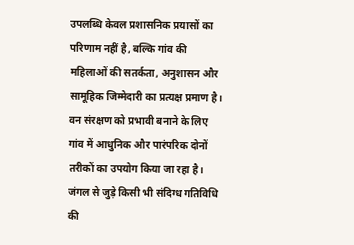उपलब्धि केवल प्रशासनिक प्रयासों का परिणाम नहीं है, बल्कि गांव की महिलाओं की सतर्कता, अनुशासन और सामूहिक जिम्मेदारी का प्रत्यक्ष प्रमाण है।
वन संरक्षण को प्रभावी बनाने के लिए गांव में आधुनिक और पारंपरिक दोनों तरीकों का उपयोग किया जा रहा है। जंगल से जुड़े किसी भी संदिग्ध गतिविधि की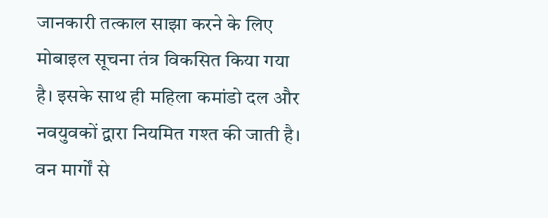जानकारी तत्काल साझा करने के लिए मोबाइल सूचना तंत्र विकसित किया गया है। इसके साथ ही महिला कमांडो दल और नवयुवकों द्वारा नियमित गश्त की जाती है। वन मार्गों से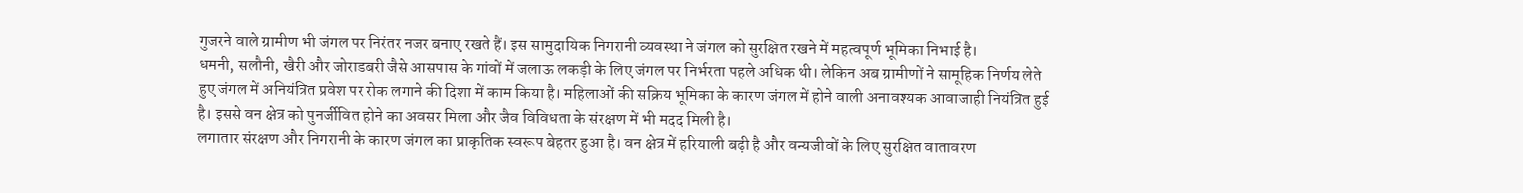गुजरने वाले ग्रामीण भी जंगल पर निरंतर नजर बनाए रखते हैं। इस सामुदायिक निगरानी व्यवस्था ने जंगल को सुरक्षित रखने में महत्वपूर्ण भूमिका निभाई है।
धमनी, सलौनी, खैरी और जोराडबरी जैसे आसपास के गांवों में जलाऊ लकड़ी के लिए जंगल पर निर्भरता पहले अधिक थी। लेकिन अब ग्रामीणों ने सामूहिक निर्णय लेते हुए जंगल में अनियंत्रित प्रवेश पर रोक लगाने की दिशा में काम किया है। महिलाओं की सक्रिय भूमिका के कारण जंगल में होने वाली अनावश्यक आवाजाही नियंत्रित हुई है। इससे वन क्षेत्र को पुनर्जीवित होने का अवसर मिला और जैव विविधता के संरक्षण में भी मदद मिली है।
लगातार संरक्षण और निगरानी के कारण जंगल का प्राकृतिक स्वरूप बेहतर हुआ है। वन क्षेत्र में हरियाली बढ़ी है और वन्यजीवों के लिए सुरक्षित वातावरण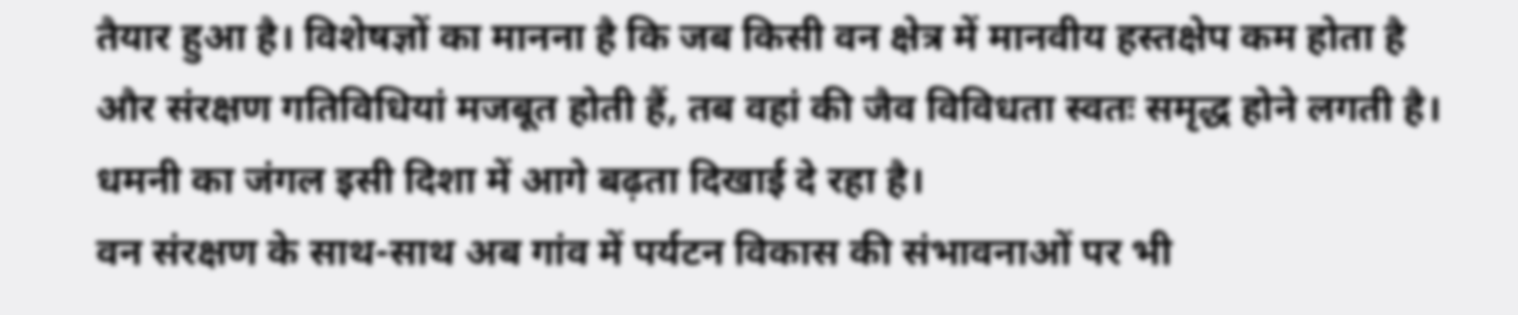तैयार हुआ है। विशेषज्ञों का मानना है कि जब किसी वन क्षेत्र में मानवीय हस्तक्षेप कम होता है और संरक्षण गतिविधियां मजबूत होती हैं, तब वहां की जैव विविधता स्वतः समृद्ध होने लगती है। धमनी का जंगल इसी दिशा में आगे बढ़ता दिखाई दे रहा है।
वन संरक्षण के साथ-साथ अब गांव में पर्यटन विकास की संभावनाओं पर भी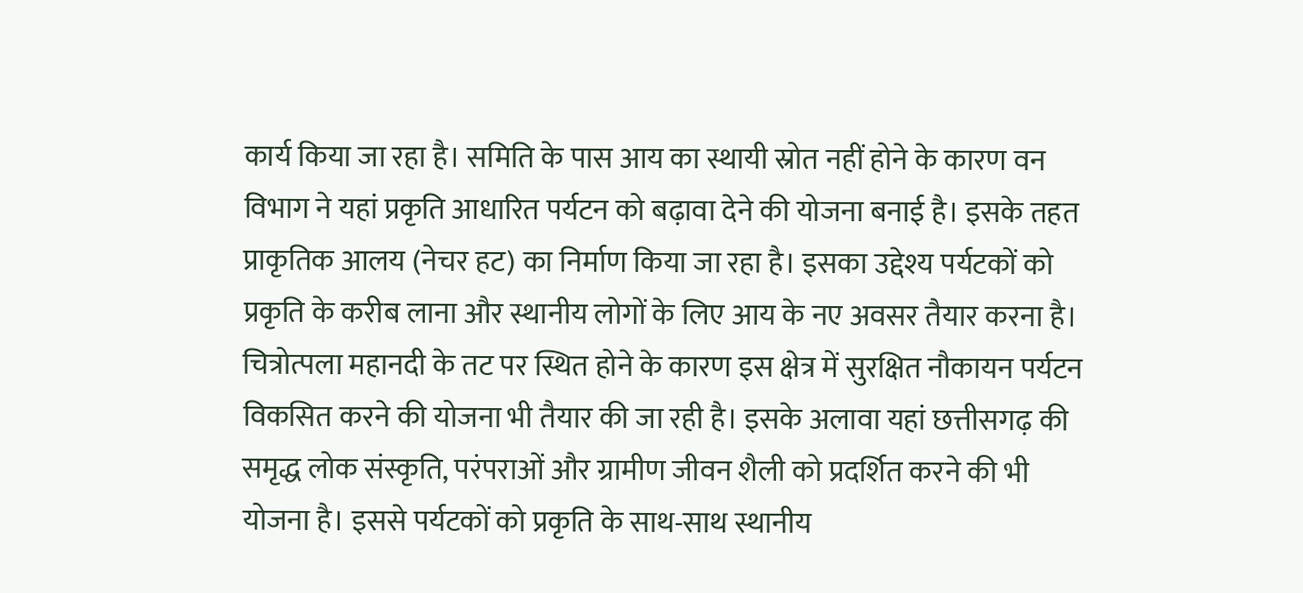कार्य किया जा रहा है। समिति के पास आय का स्थायी स्रोत नहीं होने के कारण वन विभाग ने यहां प्रकृति आधारित पर्यटन को बढ़ावा देने की योजना बनाई है। इसके तहत प्राकृतिक आलय (नेचर हट) का निर्माण किया जा रहा है। इसका उद्देश्य पर्यटकों को प्रकृति के करीब लाना और स्थानीय लोगों के लिए आय के नए अवसर तैयार करना है।
चित्रोत्पला महानदी के तट पर स्थित होने के कारण इस क्षेत्र में सुरक्षित नौकायन पर्यटन विकसित करने की योजना भी तैयार की जा रही है। इसके अलावा यहां छत्तीसगढ़ की समृद्ध लोक संस्कृति, परंपराओं और ग्रामीण जीवन शैली को प्रदर्शित करने की भी योजना है। इससे पर्यटकों को प्रकृति के साथ-साथ स्थानीय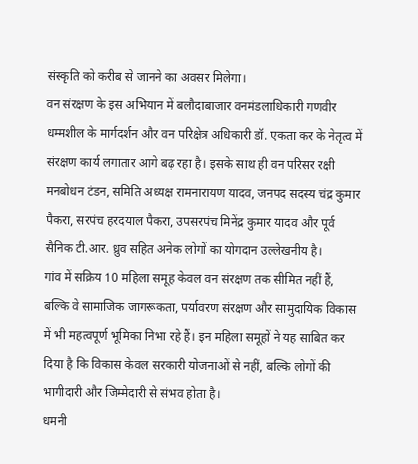संस्कृति को करीब से जानने का अवसर मिलेगा।
वन संरक्षण के इस अभियान में बलौदाबाजार वनमंडलाधिकारी गणवीर धम्मशील के मार्गदर्शन और वन परिक्षेत्र अधिकारी डॉ. एकता कर के नेतृत्व में संरक्षण कार्य लगातार आगे बढ़ रहा है। इसके साथ ही वन परिसर रक्षी मनबोधन टंडन, समिति अध्यक्ष रामनारायण यादव, जनपद सदस्य चंद्र कुमार पैकरा, सरपंच हरदयाल पैकरा, उपसरपंच मिनेंद्र कुमार यादव और पूर्व सैनिक टी.आर. ध्रुव सहित अनेक लोगों का योगदान उल्लेखनीय है।
गांव में सक्रिय 10 महिला समूह केवल वन संरक्षण तक सीमित नहीं हैं, बल्कि वे सामाजिक जागरूकता, पर्यावरण संरक्षण और सामुदायिक विकास में भी महत्वपूर्ण भूमिका निभा रहे हैं। इन महिला समूहों ने यह साबित कर दिया है कि विकास केवल सरकारी योजनाओं से नहीं, बल्कि लोगों की भागीदारी और जिम्मेदारी से संभव होता है।
धमनी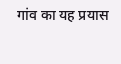गांव का यह प्रयास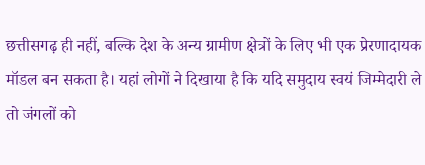छत्तीसगढ़ ही नहीं, बल्कि देश के अन्य ग्रामीण क्षेत्रों के लिए भी एक प्रेरणादायक मॉडल बन सकता है। यहां लोगों ने दिखाया है कि यदि समुदाय स्वयं जिम्मेदारी ले तो जंगलों को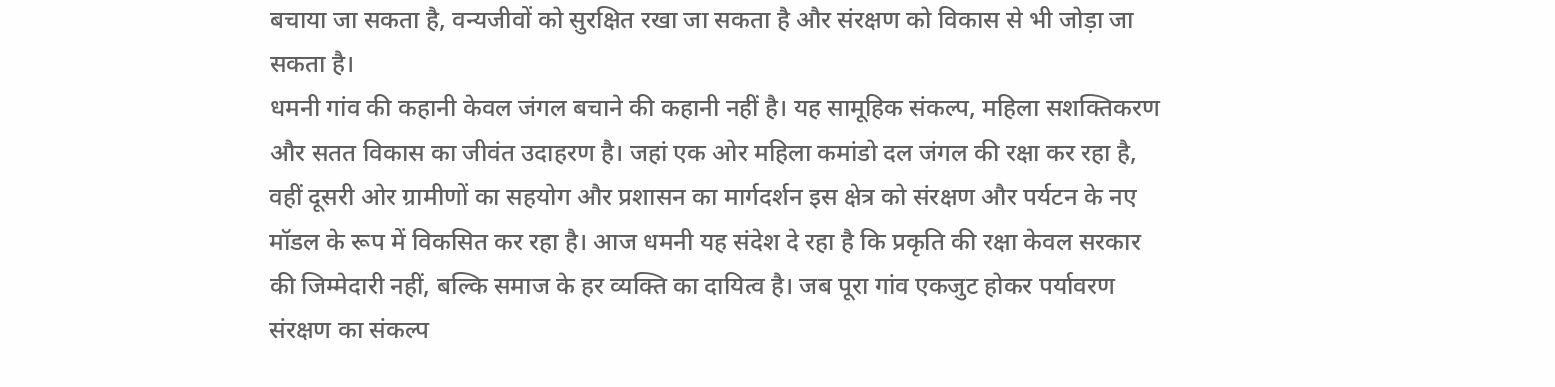बचाया जा सकता है, वन्यजीवों को सुरक्षित रखा जा सकता है और संरक्षण को विकास से भी जोड़ा जा सकता है।
धमनी गांव की कहानी केवल जंगल बचाने की कहानी नहीं है। यह सामूहिक संकल्प, महिला सशक्तिकरण और सतत विकास का जीवंत उदाहरण है। जहां एक ओर महिला कमांडो दल जंगल की रक्षा कर रहा है, वहीं दूसरी ओर ग्रामीणों का सहयोग और प्रशासन का मार्गदर्शन इस क्षेत्र को संरक्षण और पर्यटन के नए मॉडल के रूप में विकसित कर रहा है। आज धमनी यह संदेश दे रहा है कि प्रकृति की रक्षा केवल सरकार की जिम्मेदारी नहीं, बल्कि समाज के हर व्यक्ति का दायित्व है। जब पूरा गांव एकजुट होकर पर्यावरण संरक्षण का संकल्प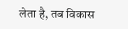लेता है, तब विकास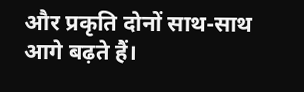और प्रकृति दोनों साथ-साथ आगे बढ़ते हैं।